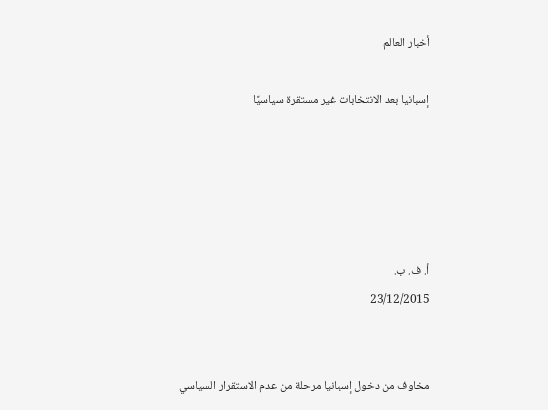أخبار العالم

إسبانيا بعد الانتخابات غير مستقرة سياسيًا





أ. ف. ب.
23/12/2015


مخاوف من دخول إسبانيا مرحلة من عدم الاستقرار السياسي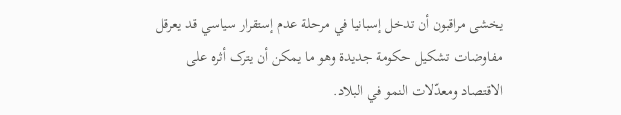يخشی مراقبون أن تدخل إسبانيا في مرحلة عدم إستقرار سياسي قد يعرقل مفاوضات تشکيل حکومة جديدة وهو ما يمکن أن يترک أثره علی الاقتصاد ومعدّلات النمو في البلاد.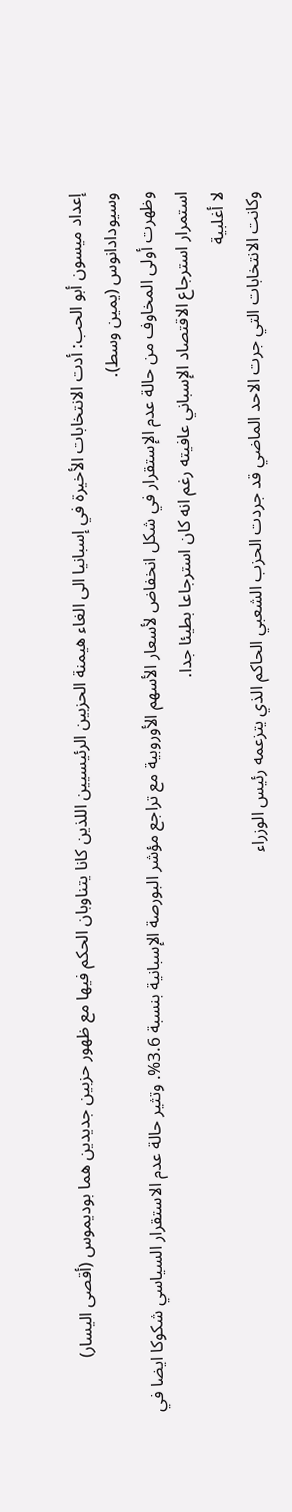إعداد ميسون أبو الحب: أدت الانتخابات الأخيرة في إسبانيا الی الغاء هيمنة الحزبين الرئيسيين اللذين کانا يتناوبان الحکم فيها مع ظهور حزبين جديدين هما بوديموس (أقصی اليسار) وسيودادانوس (يمين وسط).
وظهرت أولی المخاوف من حالة عدم الإستقرار في شکل انخفاض لأسعار الأسهم الأوروبية مع تراجع مؤشر البورصة الإسبانية بنسبة 3.6%. وتثير حالة عدم الاستقرار السياسي شکوکا ايضا في استمرار استرجاع الاقتصاد الإسباني عافيته رغم انه کان استرجاعا بطيئا جدا.
لا أغلبية
وکانت الانتخابات التي جرت الاحد الماضي قد جردت الحزب الشعبي الحاکم الذي يتزعمه رئيس الوزراء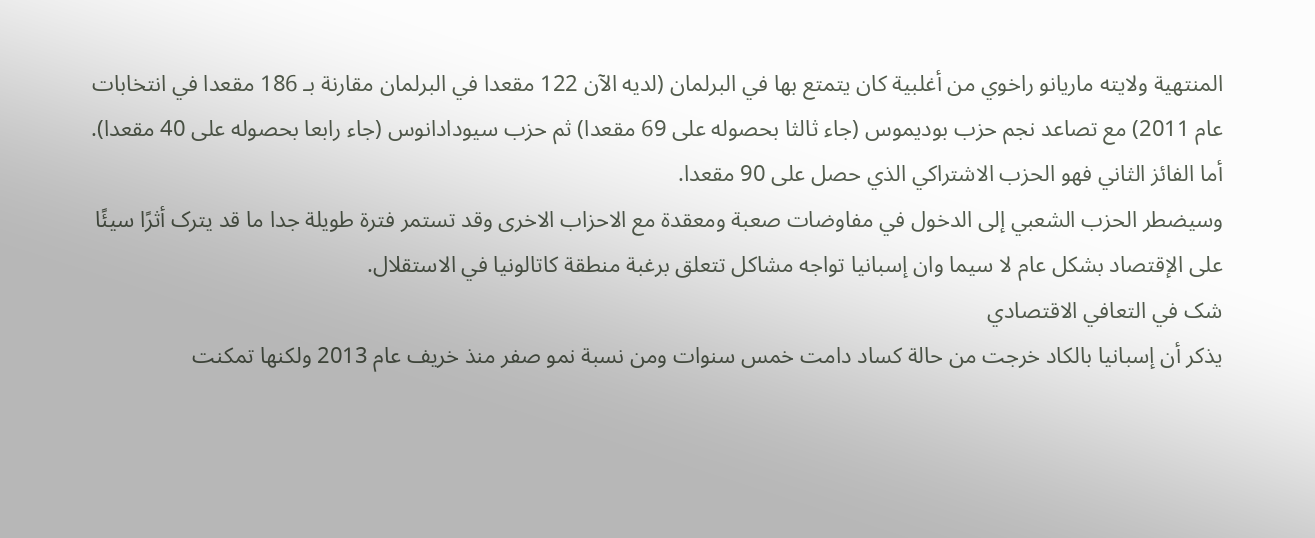المنتهية ولايته ماريانو راخوي من أغلبية کان يتمتع بها في البرلمان (لديه الآن 122 مقعدا في البرلمان مقارنة بـ 186 مقعدا في انتخابات عام 2011) مع تصاعد نجم حزب بوديموس (جاء ثالثا بحصوله علی 69 مقعدا) ثم حزب سيودادانوس (جاء رابعا بحصوله علی 40 مقعدا).
أما الفائز الثاني فهو الحزب الاشتراکي الذي حصل علی 90 مقعدا.
وسيضطر الحزب الشعبي إلی الدخول في مفاوضات صعبة ومعقدة مع الاحزاب الاخری وقد تستمر فترة طويلة جدا ما قد يترک أثرًا سيئًا علی الإقتصاد بشکل عام لا سيما وان إسبانيا تواجه مشاکل تتعلق برغبة منطقة کاتالونيا في الاستقلال.
شک في التعافي الاقتصادي
يذکر أن إسبانيا بالکاد خرجت من حالة کساد دامت خمس سنوات ومن نسبة نمو صفر منذ خريف عام 2013 ولکنها تمکنت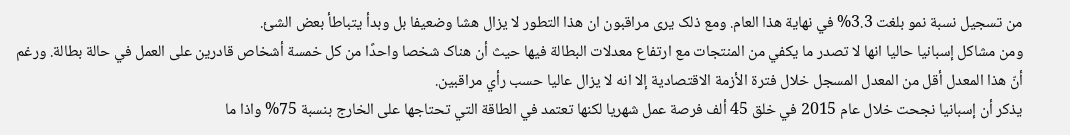من تسجيل نسبة نمو بلغت 3.3% في نهاية هذا العام. ومع ذلک يری مراقبون ان هذا التطور لا يزال هشا وضعيفا بل وبدأ يتباطأ بعض الشئ.
ومن مشاکل إسبانيا حاليا انها لا تصدر ما يکفي من المنتجات مع ارتفاع معدلات البطالة فيها حيث أن هناک شخصا واحدًا من کل خمسة أشخاص قادرين علی العمل في حالة بطالة. ورغم أنّ هذا المعدل أقل من المعدل المسجل خلال فترة الأزمة الاقتصادية إلا انه لا يزال عاليا حسب رأي مراقبين.
يذکر أن إسبانيا نجحت خلال عام 2015 في خلق 45 ألف فرصة عمل شهريا لکنها تعتمد في الطاقة التي تحتاجها علی الخارج بنسبة 75% واذا ما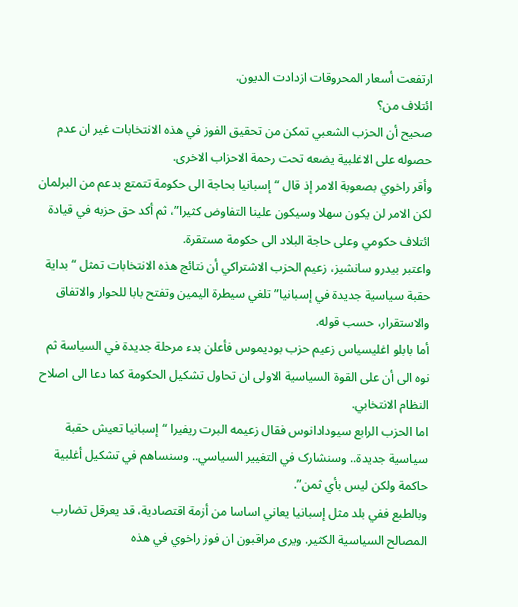ارتفعت أسعار المحروقات ازدادت الديون.
ائتلاف من؟
صحيح أن الحزب الشعبي تمکن من تحقيق الفوز في هذه الانتخابات غير ان عدم حصوله علی الاغلبية يضعه تحت رحمة الاحزاب الاخری.
وأقر راخوي بصعوبة الامر إذ قال “إسبانيا بحاجة الی حکومة تتمتع بدعم من البرلمان لکن الامر لن يکون سهلا وسيکون علينا التفاوض کثيرا”، ثم أکد حق حزبه في قيادة ائتلاف حکومي وعلی حاجة البلاد الی حکومة مستقرة.
واعتبر بيدرو سانشيز، زعيم الحزب الاشتراکي أن نتائج هذه الانتخابات تمثل “بداية حقبة سياسية جديدة في إسبانيا” تلغي سيطرة اليمين وتفتح بابا للحوار والاتفاق والاستقرار، حسب قوله.
أما بابلو اغليسياس زعيم حزب بوديموس فأعلن بدء مرحلة جديدة في السياسة ثم نوه الی أن علی القوة السياسية الاولی ان تحاول تشکيل الحکومة کما دعا الی اصلاح النظام الانتخابي.
اما الحزب الرابع سيودادانوس فقال زعيمه البرت ريفيرا “إسبانيا تعيش حقبة سياسية جديدة.. وسنشارک في التغيير السياسي.. وسنساهم في تشکيل أغلبية حاکمة ولکن ليس بأي ثمن”.
وبالطبع ففي بلد مثل إسبانيا يعاني اساسا من أزمة اقتصادية، قد يعرقل تضارب المصالح السياسية الکثير. ويری مراقبون ان فوز راخوي في هذه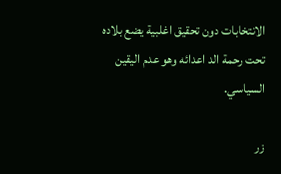الانتخابات دون تحقيق اغلبية يضع بلاده تحت رحمة الد اعدائه وهو عدم اليقين السياسي.

زر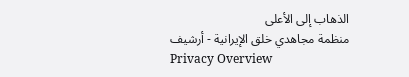الذهاب إلى الأعلى
منظمة مجاهدي خلق الإيرانية - أرشیف
Privacy Overview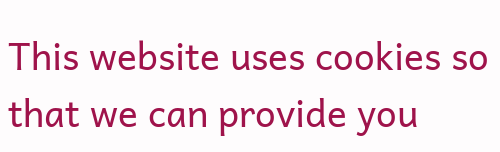This website uses cookies so that we can provide you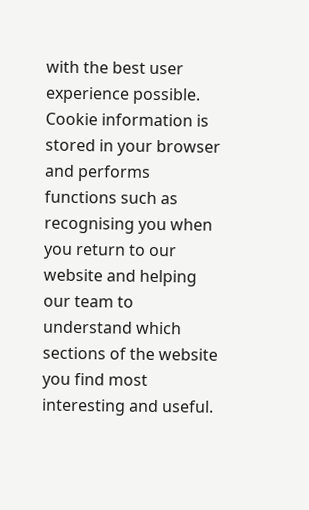with the best user experience possible. Cookie information is stored in your browser and performs functions such as recognising you when you return to our website and helping our team to understand which sections of the website you find most interesting and useful.